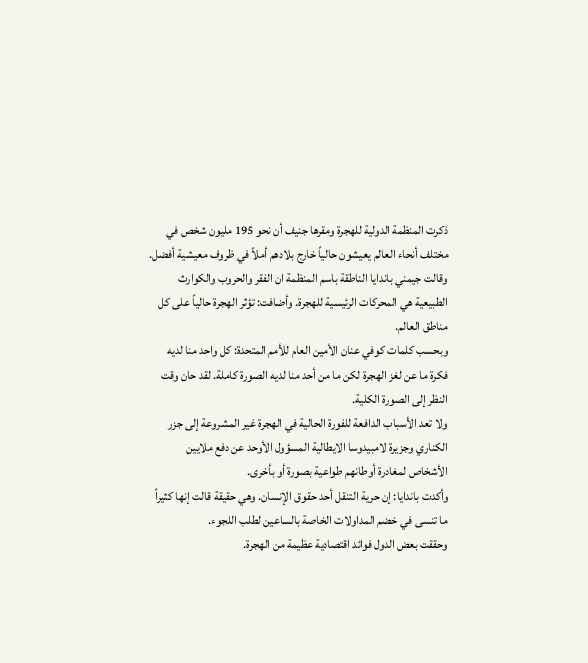ذكرت المنظمة الدولية للهجرة ومقرها جنيف أن نحو 195 مليون شخص في مختلف أنحاء العالم يعيشون حالياً خارج بلادهم أملاً في ظروف معيشية أفضل. وقالت جيمني باندايا الناطقة باسم المنظمة ان الفقر والحروب والكوارث الطبيعية هي المحركات الرئيسية للهجرة. وأضافت: تؤثر الهجرة حالياً على كل مناطق العالم.
وبحسب كلمات كوفي عنان الأمين العام للأمم المتحدة: كل واحد منا لديه فكرة ما عن لغز الهجرة لكن ما من أحد منا لديه الصورة كاملة. لقد حان وقت النظر إلى الصورة الكلية.
ولا تعد الأسباب الدافعة للفورة الحالية في الهجرة غير المشروعة إلى جزر الكناري وجزيرة لامبيدوسا الايطالية المسؤول الأوحد عن دفع ملايين الأشخاص لمغادرة أوطانهم طواعية بصورة أو بأخرى.
وأكدت باندايا: إن حرية التنقل أحد حقوق الإنسان. وهي حقيقة قالت إنها كثيراً ما تنسى في خضم المداولات الخاصة بالساعين لطلب اللجوء.
وحققت بعض الدول فوائد اقتصادية عظيمة من الهجرة.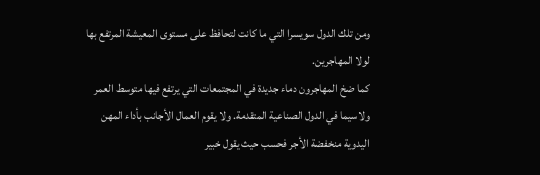ومن تلك الدول سويسرا التي ما كانت لتحافظ على مستوى المعيشة المرتفع بها لولا المهاجرين.
كما ضخ المهاجرون دماء جديدة في المجتمعات التي يرتفع فيها متوسط العمر ولاسيما في الدول الصناعية المتقدمة. ولا يقوم العمال الأجانب بأداء المهن اليدوية منخفضة الأجر فحسب حيث يقول خبير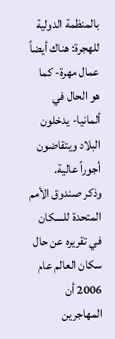بالمنظمة الدولية للهجرة: هناك أيضاً عمال مهرة- كما هو الحال في ألمانيا- يدخلون البلاد ويتقاضون أجوراً عالية.
وذكر صندوق الأمم المتحدة للسكان في تقريره عن حال سكان العالم عام 2006 أن المهاجرين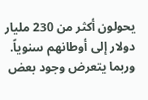يحولون أكثر من 230 مليار دولار إلى أوطانهم سنوياً. وربما يتعرض وجود بعض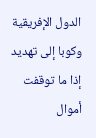الدول الإفريقية وكوبا إلى تهديد إذا ما توقفت أموال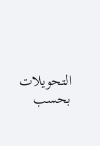التحويلات بحسب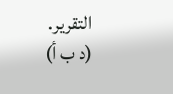التقرير.
(د ب أ)